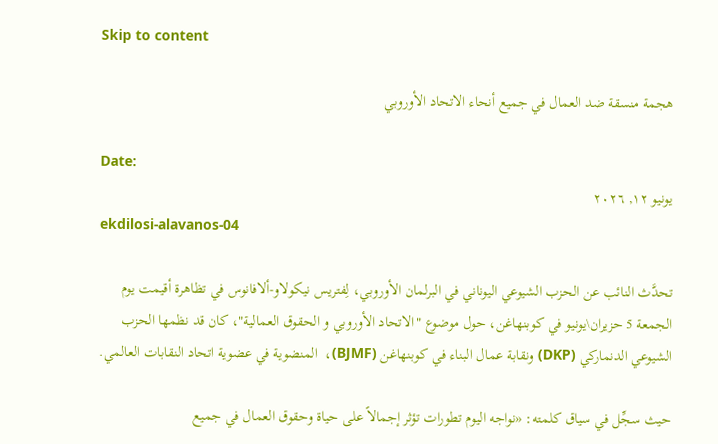Skip to content

هجمة منسقة ضد العمال في جميع أنحاء الاتحاد الأوروبي

Date:
يونيو ١٢, ٢٠٢٦
ekdilosi-alavanos-04

تحدَّث النائب عن الحزب الشيوعي اليوناني في البرلمان الأوروبي، لِفتريس نيكولاو-ألافانوس في تظاهرة أقيمت يوم الجمعة 5 حزيران\يونيو في كوبنهاغن، حول موضوع "الاتحاد الأوروبي و الحقوق العمالية"، كان قد نظمها الحزب الشيوعي الدنماركي (DKP) ونقابة عمال البناء في كوبنهاغن (BJMF)،  المنضوية في عضوية اتحاد النقابات العالمي.

حيث سجِّل في سياق كلمته: «نواجه اليوم تطورات تؤثر إجمالاً على حياة وحقوق العمال في جميع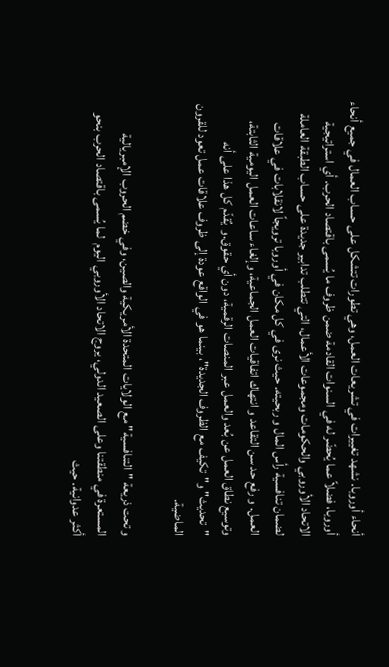أنحاء أوروبا. نشهد تغييرات في تشريعات العمل، وهي تطورات تتشكل على حساب العمال في جميع أنحاء أوروبا، فضلاً عما يُحضّر له في السنوات القادمة ضمن ظروف ما يُسمى باقتصاد الحرب. أي استراتيجية الاتحاد الأوروبي والحكومات ومجموعات الأعمال، التي تتطلب تدابير جديدة على حساب الطبقة العاملة لضمان تنافسية رأس المال و ربحيته. حيث نرى في كل مكان في أوروبا ترويجاً لانقلابات في علاقات العمل. و رفع حد سن التقاعد و انتهاك اتفاقيات العمل الجماعية، وإلغاء ساعات العمل اليومية الثابتة، وتوسيع نطاق العمل عن بُعد والعمل عبر المنصات الرقمية، دون أي حقوق.و  يُقدّم كل هذا على أنه "تحديث" و"تكيف مع الظروف الجديدة"، بينما هو في الواقع عودة إلى ظروف علاقات عمل تعود للقرون الماضية.

و تحت ذريعة "التنافسية" مع الولايات المتحدة الأمريكية والصين، وفي خضم الحروب الإمبريالية المستعرة في منطقتنا وعلى الصعيد الدولي، يروج الاتحاد الأوروبي اليوم  لما يُسمى باقتصاد الحرب بنحو أكثر عدوانية. حيث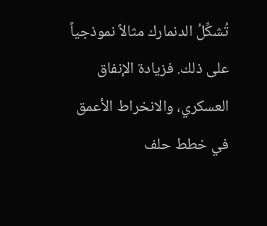تُشكِّلُ الدنمارك مثالاً نموذجياً على ذلك. فزيادة الإنفاق العسكري، والانخراط الأعمق في خطط حلف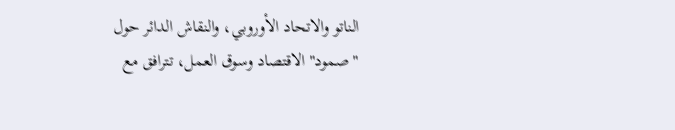الناتو والاتحاد الأوروبي، والنقاش الدائر حول "صمود" الاقتصاد وسوق العمل، تترافق مع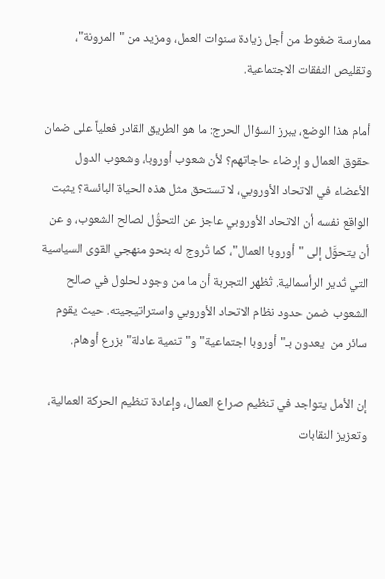ممارسة ضغوط من أجل زيادة سنوات العمل، ومزيد من "المرونة"، وتقليص النفقات الاجتماعية.

أمام هذا الوضع، يبرز السؤال الحرج: ما هو الطريق القادر فعلياً على ضمان حقوق العمال و إرضاء حاجاتهم؟ لأن شعوب أوروبا، وشعوب الدول الأعضاء في الاتحاد الأوروبي، لا تستحق مثل هذه الحياة البائسة؟ يثبت الواقع نفسه أن الاتحاد الأوروبي عاجز عن التحوُّل لصالح الشعوب، و عن أن يتحوَّل إلى "أوروبا العمال"، كما تُروج له بنحو منهجي القوى السياسية التي تُدير الرأسمالية. تُظهر التجربة أن ما من وجود لحلول في صالح الشعوب ضمن حدود نظام الاتحاد الأوروبي واستراتيجيته. حيث يقوم سائر من  يعدون بـ"أوروبا اجتماعية" و"تنمية عادلة" بزرع أوهام.

إن الأمل يتواجد في تنظيم صراع العمال، وإعادة تنظيم الحركة العمالية، وتعزيز النقابات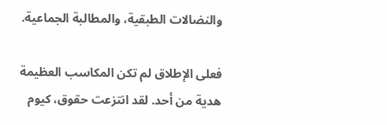والنضالات الطبقية، والمطالبة الجماعية.

فعلى الإطلاق لم تكن المكاسب العظيمة هدية من أحد. لقد انتزعت حقوق، كيوم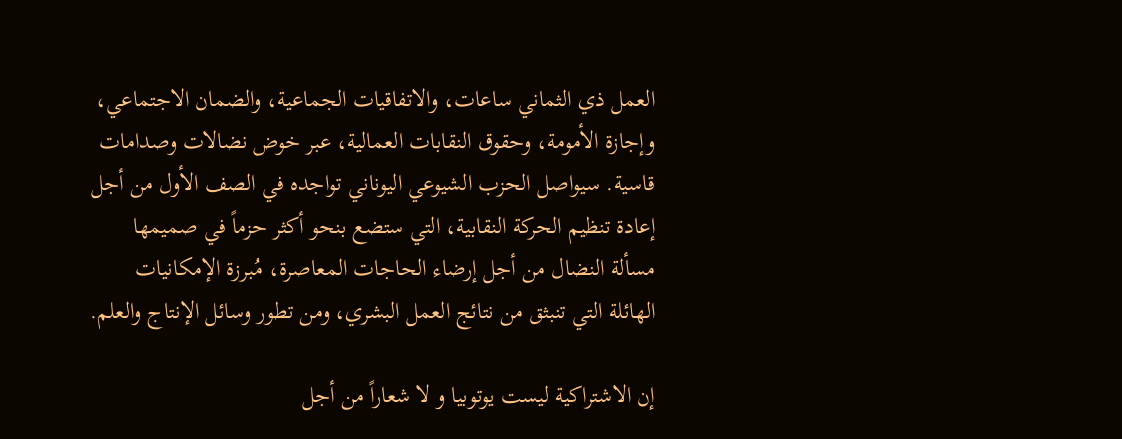العمل ذي الثماني ساعات، والاتفاقيات الجماعية، والضمان الاجتماعي، وإجازة الأمومة، وحقوق النقابات العمالية، عبر خوض نضالات وصدامات قاسية. سيواصل الحزب الشيوعي اليوناني تواجده في الصف الأول من أجل إعادة تنظيم الحركة النقابية، التي ستضع بنحو أكثر حزماً في صميمها مسألة النضال من أجل إرضاء الحاجات المعاصرة، مُبرزة الإمكانيات الهائلة التي تنبثق من نتائج العمل البشري، ومن تطور وسائل الإنتاج والعلم.

إن الاشتراكية ليست يوتوبيا و لا شعاراً من أجل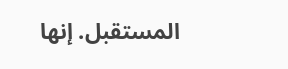المستقبل. إنها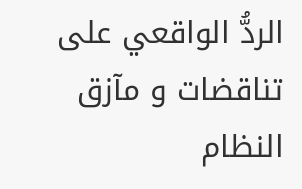الردُّ الواقعي على تناقضات و مآزق النظام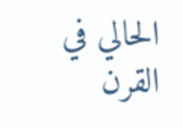الحالي في القرن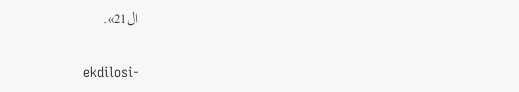ال21».

ekdilosi-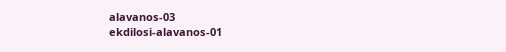alavanos-03
ekdilosi-alavanos-01